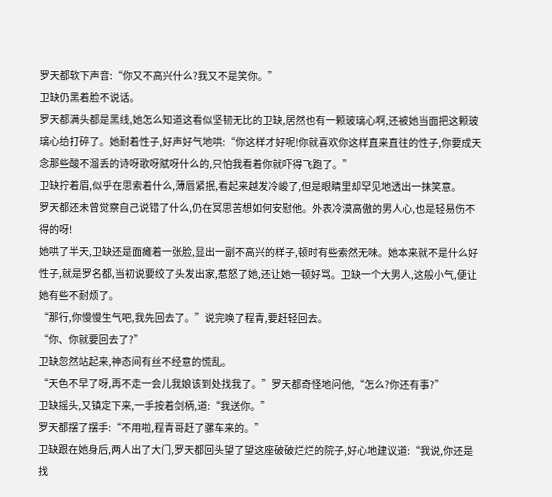罗天都软下声音:“你又不高兴什么?我又不是笑你。”
卫缺仍黑着脸不说话。
罗天都满头都是黑线,她怎么知道这看似坚韧无比的卫缺,居然也有一颗玻璃心啊,还被她当面把这颗玻璃心给打碎了。她耐着性子,好声好气地哄:“你这样才好呢!你就喜欢你这样直来直往的性子,你要成天念那些酸不溜丢的诗呀歌呀赋呀什么的,只怕我看着你就吓得飞跑了。”
卫缺拧着眉,似乎在思索着什么,薄唇紧抿,看起来越发冷峻了,但是眼睛里却罕见地透出一抹笑意。
罗天都还未曾觉察自己说错了什么,仍在冥思苦想如何安慰他。外表冷漠高傲的男人心,也是轻易伤不得的呀!
她哄了半天,卫缺还是面瘫着一张脸,显出一副不高兴的样子,顿时有些索然无味。她本来就不是什么好性子,就是罗名都,当初说要绞了头发出家,惹怒了她,还让她一顿好骂。卫缺一个大男人,这般小气,便让她有些不耐烦了。
“那行,你慢慢生气吧,我先回去了。”说完唤了程青,要赶轻回去。
“你、你就要回去了?”
卫缺忽然站起来,神态间有丝不经意的慌乱。
“天色不早了呀,再不走一会儿我娘该到处找我了。”罗天都奇怪地问他,“怎么?你还有事?”
卫缺摇头,又镇定下来,一手按着剑柄,道:“我送你。”
罗天都摆了摆手:“不用啦,程青哥赶了骡车来的。”
卫缺跟在她身后,两人出了大门,罗天都回头望了望这座破破烂烂的院子,好心地建议道:“我说,你还是找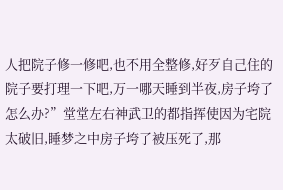人把院子修一修吧,也不用全整修,好歹自己住的院子要打理一下吧,万一哪天睡到半夜,房子垮了怎么办?”堂堂左右神武卫的都指挥使因为宅院太破旧,睡梦之中房子垮了被压死了,那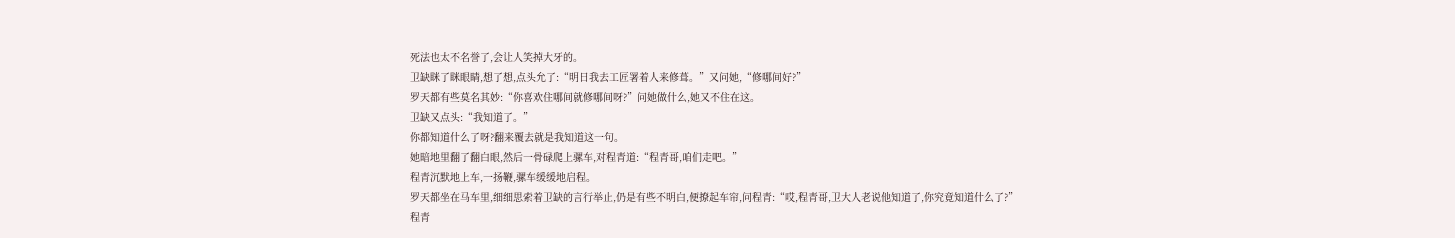死法也太不名誉了,会让人笑掉大牙的。
卫缺眯了眯眼睛,想了想,点头允了:“明日我去工匠署着人来修葺。”又问她,“修哪间好?”
罗天都有些莫名其妙:“你喜欢住哪间就修哪间呀?”问她做什么,她又不住在这。
卫缺又点头:“我知道了。”
你都知道什么了呀?翻来覆去就是我知道这一句。
她暗地里翻了翻白眼,然后一骨碌爬上骡车,对程青道:“程青哥,咱们走吧。”
程青沉默地上车,一扬鞭,骡车缓缓地启程。
罗天都坐在马车里,细细思索着卫缺的言行举止,仍是有些不明白,便撩起车帘,问程青:“哎,程青哥,卫大人老说他知道了,你究竟知道什么了?”
程青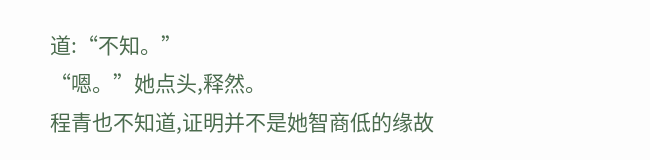道:“不知。”
“嗯。”她点头,释然。
程青也不知道,证明并不是她智商低的缘故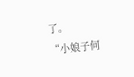了。
“小娘子何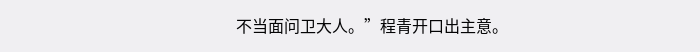不当面问卫大人。”程青开口出主意。